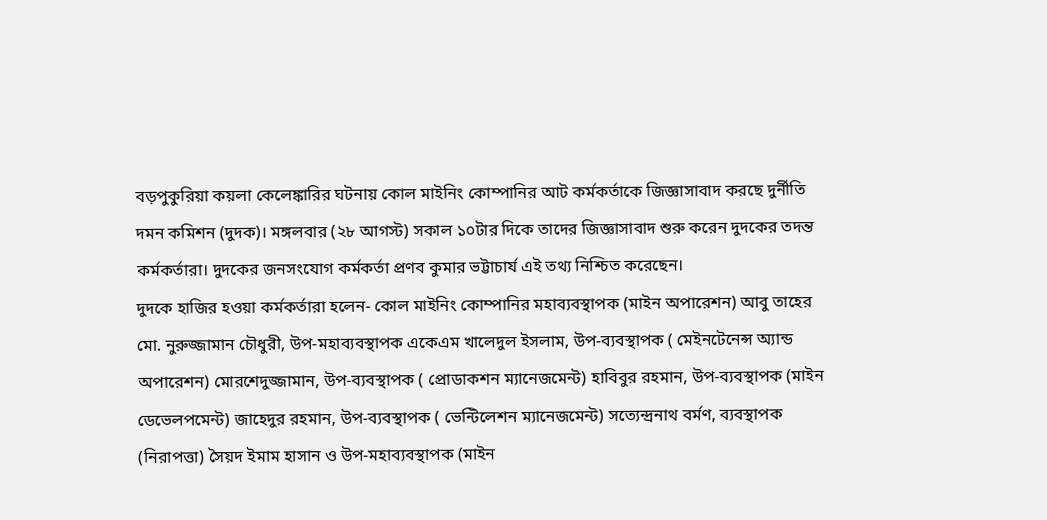বড়পুকুরিয়া কয়লা কেলেঙ্কারির ঘটনায় কোল মাইনিং কোম্পানির আট কর্মকর্তাকে জিজ্ঞাসাবাদ করছে দুর্নীতি দমন কমিশন (দুদক)। মঙ্গলবার (২৮ আগস্ট) সকাল ১০টার দিকে তাদের জিজ্ঞাসাবাদ শুরু করেন দুদকের তদন্ত কর্মকর্তারা। দুদকের জনসংযোগ কর্মকর্তা প্রণব কুমার ভট্টাচার্য এই তথ্য নিশ্চিত করেছেন।
দুদকে হাজির হওয়া কর্মকর্তারা হলেন- কোল মাইনিং কোম্পানির মহাব্যবস্থাপক (মাইন অপারেশন) আবু তাহের মো. নুরুজ্জামান চৌধুরী, উপ-মহাব্যবস্থাপক একেএম খালেদুল ইসলাম, উপ-ব্যবস্থাপক ( মেইনটেনেন্স অ্যান্ড অপারেশন) মোরশেদুজ্জামান, উপ-ব্যবস্থাপক ( প্রোডাকশন ম্যানেজমেন্ট) হাবিবুর রহমান, উপ-ব্যবস্থাপক (মাইন ডেভেলপমেন্ট) জাহেদুর রহমান, উপ-ব্যবস্থাপক ( ভেন্টিলেশন ম্যানেজমেন্ট) সত্যেন্দ্রনাথ বর্মণ, ব্যবস্থাপক (নিরাপত্তা) সৈয়দ ইমাম হাসান ও উপ-মহাব্যবস্থাপক (মাইন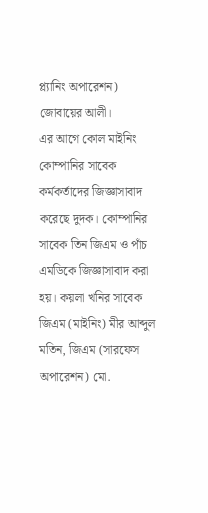প্ল্যানিং অপারেশন) জোবায়ের আলী।
এর আগে কোল মাইনিং কোম্পানির সাবেক কর্মকর্তাদের জিজ্ঞাসাবাদ করেছে দুদক। কোম্পানির সাবেক তিন জিএম ও পাঁচ এমডিকে জিজ্ঞাসাবাদ করা হয়। কয়লা খনির সাবেক জিএম (মাইনিং) মীর আব্দুল মতিন, জিএম (সারফেস অপারেশন) মো.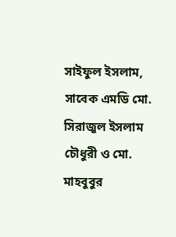সাইফুল ইসলাম, সাবেক এমডি মো. সিরাজুল ইসলাম চৌধুরী ও মো. মাহবুবুর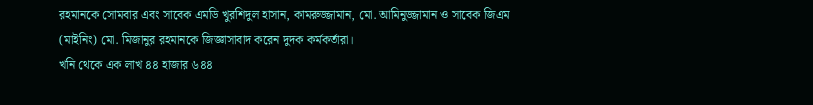রহমানকে সোমবার এবং সাবেক এমডি খুরশিদুল হাসান, কামরুজ্জামান, মো. আমিনুজ্জামান ও সাবেক জিএম (মাইনিং) মো. মিজানুর রহমানকে জিজ্ঞাসাবাদ করেন দুদক কর্মকর্তারা।
খনি থেকে এক লাখ ৪৪ হাজার ৬৪৪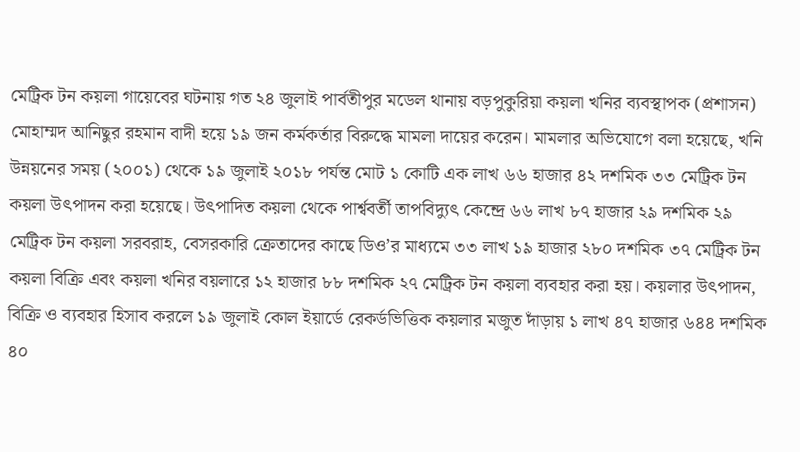মেট্রিক টন কয়লা গায়েবের ঘটনায় গত ২৪ জুলাই পার্বতীপুর মডেল থানায় বড়পুকুরিয়া কয়লা খনির ব্যবস্থাপক (প্রশাসন) মোহাম্মদ আনিছুর রহমান বাদী হয়ে ১৯ জন কর্মকর্তার বিরুদ্ধে মামলা দায়ের করেন। মামলার অভিযোগে বলা হয়েছে, খনি উন্নয়নের সময় (২০০১) থেকে ১৯ জুলাই ২০১৮ পর্যন্ত মোট ১ কোটি এক লাখ ৬৬ হাজার ৪২ দশমিক ৩৩ মেট্রিক টন কয়লা উৎপাদন করা হয়েছে। উৎপাদিত কয়লা থেকে পার্শ্ববর্তী তাপবিদ্যুৎ কেন্দ্রে ৬৬ লাখ ৮৭ হাজার ২৯ দশমিক ২৯ মেট্রিক টন কয়লা সরবরাহ, বেসরকারি ক্রেতাদের কাছে ডিও’র মাধ্যমে ৩৩ লাখ ১৯ হাজার ২৮০ দশমিক ৩৭ মেট্রিক টন কয়লা বিক্রি এবং কয়লা খনির বয়লারে ১২ হাজার ৮৮ দশমিক ২৭ মেট্রিক টন কয়লা ব্যবহার করা হয়। কয়লার উৎপাদন, বিক্রি ও ব্যবহার হিসাব করলে ১৯ জুলাই কোল ইয়ার্ডে রেকর্ডভিত্তিক কয়লার মজুত দাঁড়ায় ১ লাখ ৪৭ হাজার ৬৪৪ দশমিক ৪০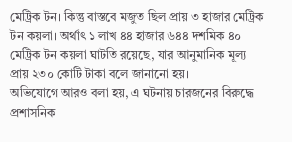মেট্রিক টন। কিন্তু বাস্তবে মজুত ছিল প্রায় ৩ হাজার মেট্রিক টন কয়লা। অর্থাৎ ১ লাখ ৪৪ হাজার ৬৪৪ দশমিক ৪০ মেট্রিক টন কয়লা ঘাটতি রয়েছে, যার আনুমানিক মূল্য প্রায় ২৩০ কোটি টাকা বলে জানানো হয়।
অভিযোগে আরও বলা হয়, এ ঘটনায় চারজনের বিরুদ্ধে প্রশাসনিক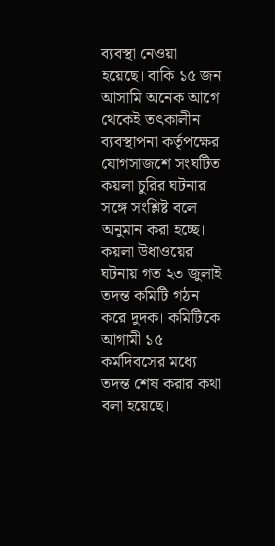ব্যবস্থা নেওয়া হয়েছে। বাকি ১৫ জন আসামি অনেক আগে থেকেই তৎকালীন ব্যবস্থাপনা কর্তৃপক্ষের যোগসাজশে সংঘটিত কয়লা চুরির ঘটনার সঙ্গে সংশ্লিষ্ট বলে অনুমান করা হচ্ছে।
কয়লা উধাওয়ের ঘটনায় গত ২৩ জুলাই তদন্ত কমিটি গঠন করে দুদক। কমিটিকে আগামী ১৫ কর্মদিবসের মধ্যে তদন্ত শেষ করার কথা বলা হয়েছে।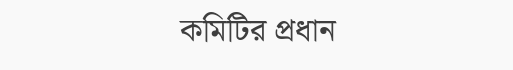কমিটির প্রধান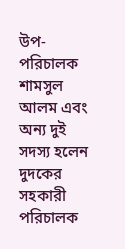উপ-পরিচালক শামসুল আলম এবং অন্য দুই সদস্য হলেন দুদকের সহকারী পরিচালক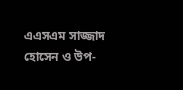এএসএম সাজ্জাদ হোসেন ও উপ-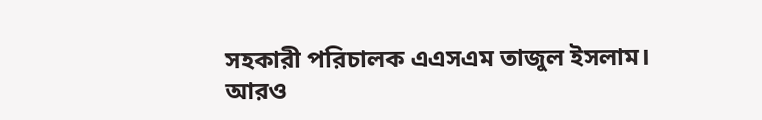সহকারী পরিচালক এএসএম তাজুল ইসলাম।
আরও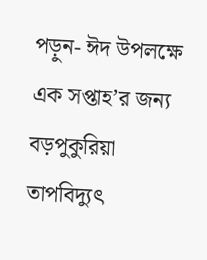পড়ুন- ঈদ উপলক্ষে এক সপ্তাহ’র জন্য বড়পুকুরিয়া তাপবিদ্যুৎ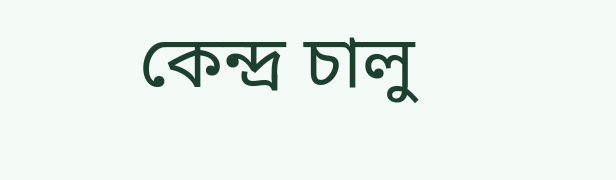কেন্দ্র চালু